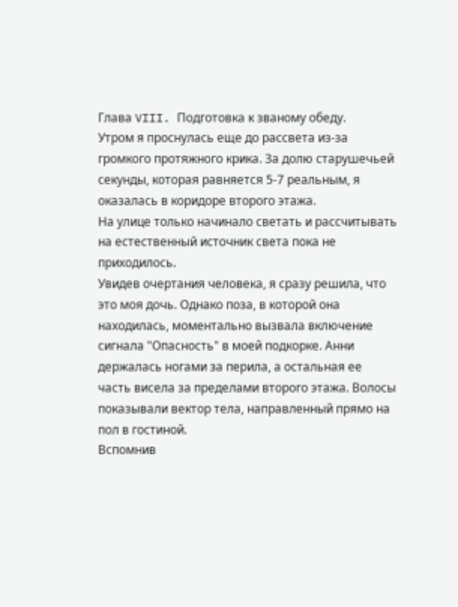Глава VIII. Подготовка к званому обеду.
Утром я проснулась еще до рассвета из-за громкого протяжного крика. За долю старушечьей секунды, которая равняется 5-7 реальным, я оказалась в коридоре второго этажа.
На улице только начинало светать и рассчитывать на естественный источник света пока не приходилось.
Увидев очертания человека, я сразу решила, что это моя дочь. Однако поза, в которой она находилась, моментально вызвала включение сигнала "Опасность" в моей подкорке. Анни держалась ногами за перила, а остальная ее часть висела за пределами второго этажа. Волосы показывали вектор тела, направленный прямо на пол в гостиной.
Вспомнив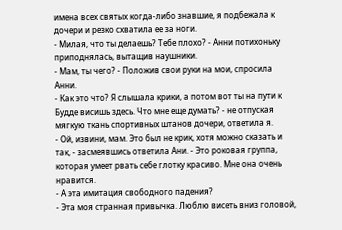имена всех святых когда-либо знавшие, я подбежала к дочери и резко схватила ее за ноги.
- Милая, что ты делаешь? Тебе плохо? - Анни потихоньку приподнялась, вытащив наушники.
- Мам, ты чего? - Положив свои руки на мои, спросила Анни.
- Как это что? Я слышала крики, а потом вот ты на пути к Будде висишь здесь. Что мне еще думать? - не отпуская мягкую ткань спортивных штанов дочери, ответила я.
- Ой, извини, мам. Это был не крик, хотя можно сказать и так, - засмеявшись ответила Ани. - Это роковая группа, которая умеет рвать себе глотку красиво. Мне она очень нравится.
- А эта имитация свободного падения?
- Эта моя странная привычка. Люблю висеть вниз головой,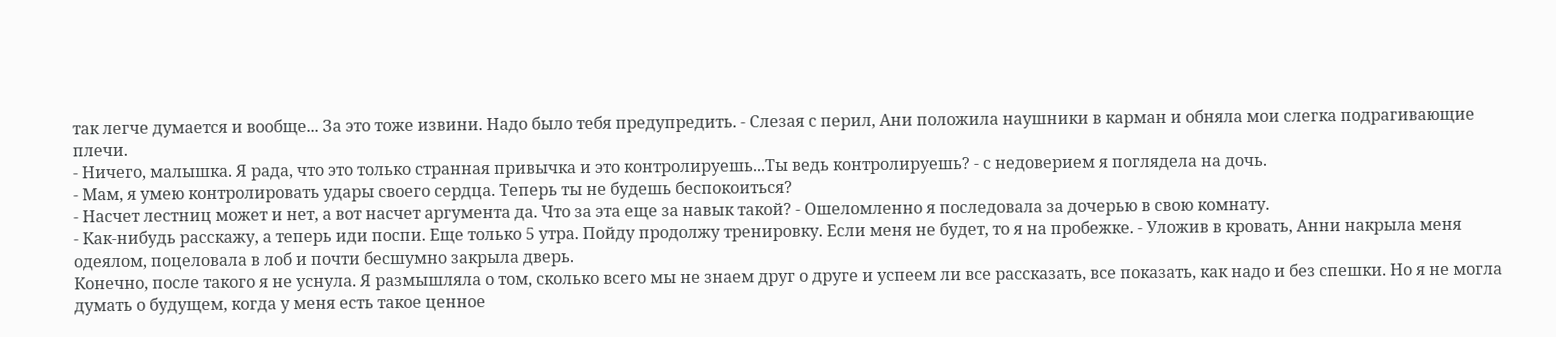так легче думается и вообще... За это тоже извини. Надо было тебя предупредить. - Слезая с перил, Ани положила наушники в карман и обняла мои слегка подрагивающие плечи.
- Ничего, малышка. Я рада, что это только странная привычка и это контролируешь...Ты ведь контролируешь? - с недоверием я поглядела на дочь.
- Мам, я умею контролировать удары своего сердца. Теперь ты не будешь беспокоиться?
- Насчет лестниц может и нет, а вот насчет аргумента да. Что за эта еще за навык такой? - Ошеломленно я последовала за дочерью в свою комнату.
- Как-нибудь расскажу, а теперь иди поспи. Еще только 5 утра. Пойду продолжу тренировку. Если меня не будет, то я на пробежке. - Уложив в кровать, Анни накрыла меня одеялом, поцеловала в лоб и почти бесшумно закрыла дверь.
Конечно, после такого я не уснула. Я размышляла о том, сколько всего мы не знаем друг о друге и успеем ли все рассказать, все показать, как надо и без спешки. Но я не могла думать о будущем, когда у меня есть такое ценное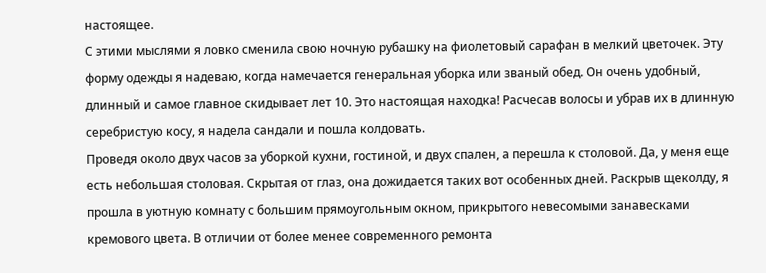настоящее.
С этими мыслями я ловко сменила свою ночную рубашку на фиолетовый сарафан в мелкий цветочек. Эту форму одежды я надеваю, когда намечается генеральная уборка или званый обед. Он очень удобный, длинный и самое главное скидывает лет 10. Это настоящая находка! Расчесав волосы и убрав их в длинную серебристую косу, я надела сандали и пошла колдовать.
Проведя около двух часов за уборкой кухни, гостиной, и двух спален, а перешла к столовой. Да, у меня еще есть небольшая столовая. Скрытая от глаз, она дожидается таких вот особенных дней. Раскрыв щеколду, я прошла в уютную комнату с большим прямоугольным окном, прикрытого невесомыми занавесками кремового цвета. В отличии от более менее современного ремонта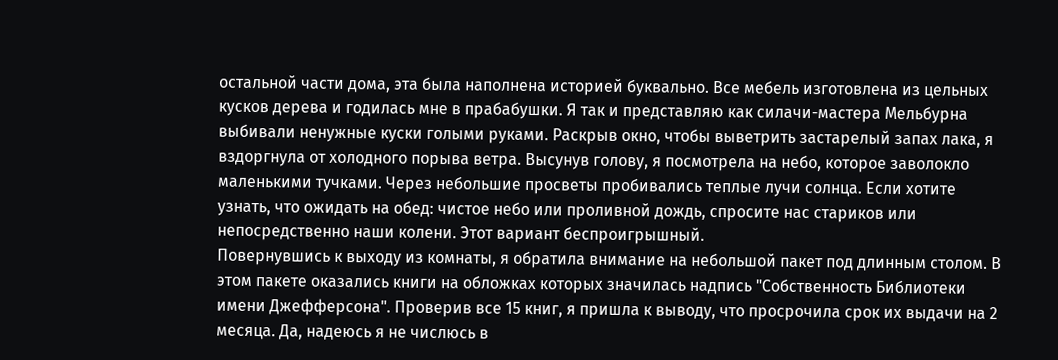остальной части дома, эта была наполнена историей буквально. Все мебель изготовлена из цельных кусков дерева и годилась мне в прабабушки. Я так и представляю как силачи-мастера Мельбурна выбивали ненужные куски голыми руками. Раскрыв окно, чтобы выветрить застарелый запах лака, я вздоргнула от холодного порыва ветра. Высунув голову, я посмотрела на небо, которое заволокло маленькими тучками. Через небольшие просветы пробивались теплые лучи солнца. Если хотите узнать, что ожидать на обед: чистое небо или проливной дождь, спросите нас стариков или непосредственно наши колени. Этот вариант беспроигрышный.
Повернувшись к выходу из комнаты, я обратила внимание на небольшой пакет под длинным столом. В этом пакете оказались книги на обложках которых значилась надпись "Собственность Библиотеки имени Джефферсона". Проверив все 15 книг, я пришла к выводу, что просрочила срок их выдачи на 2 месяца. Да, надеюсь я не числюсь в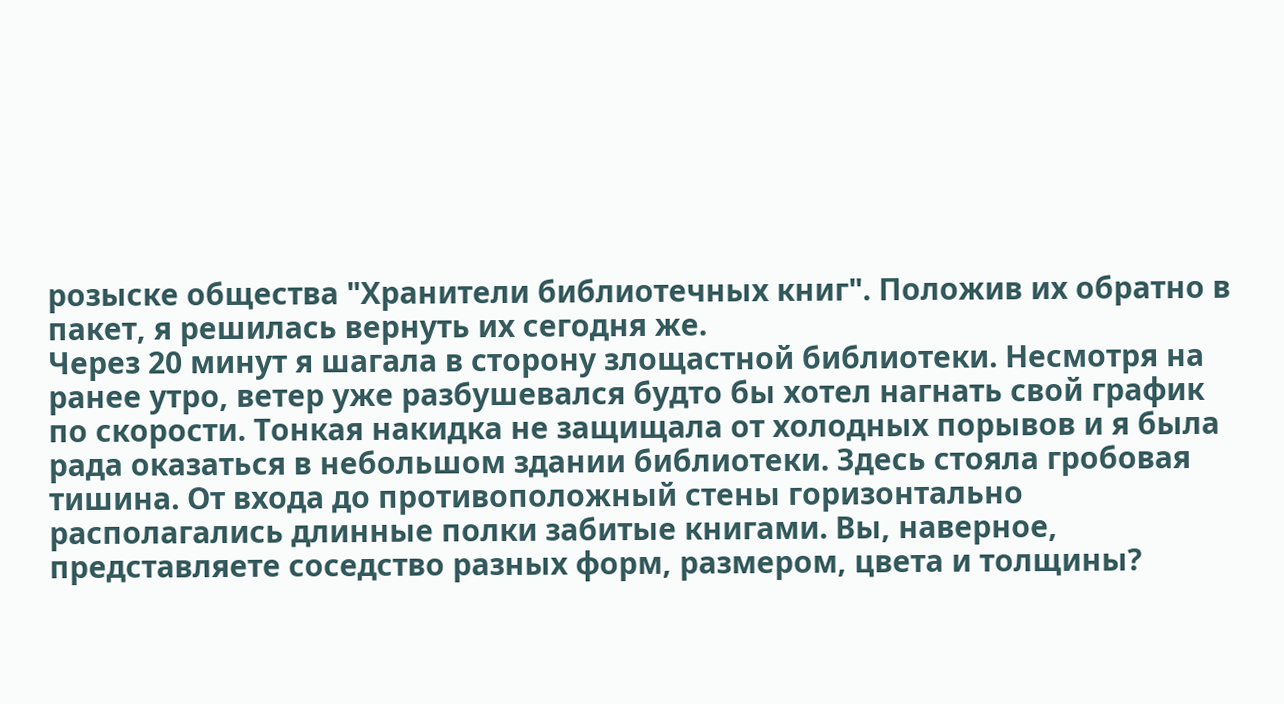розыске общества "Хранители библиотечных книг". Положив их обратно в пакет, я решилась вернуть их сегодня же.
Через 20 минут я шагала в сторону злощастной библиотеки. Несмотря на ранее утро, ветер уже разбушевался будто бы хотел нагнать свой график по скорости. Тонкая накидка не защищала от холодных порывов и я была рада оказаться в небольшом здании библиотеки. Здесь стояла гробовая тишина. От входа до противоположный стены горизонтально располагались длинные полки забитые книгами. Вы, наверное, представляете соседство разных форм, размером, цвета и толщины?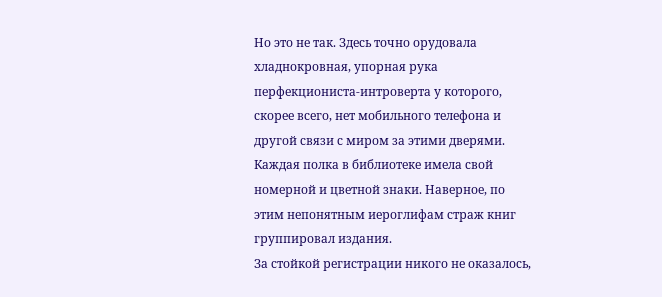Но это не так. Здесь точно орудовала хладнокровная, упорная рука перфекциониста-интроверта у которого, скорее всего, нет мобильного телефона и другой связи с миром за этими дверями. Каждая полка в библиотеке имела свой номерной и цветной знаки. Наверное, по этим непонятным иероглифам страж книг группировал издания.
За стойкой регистрации никого не оказалось,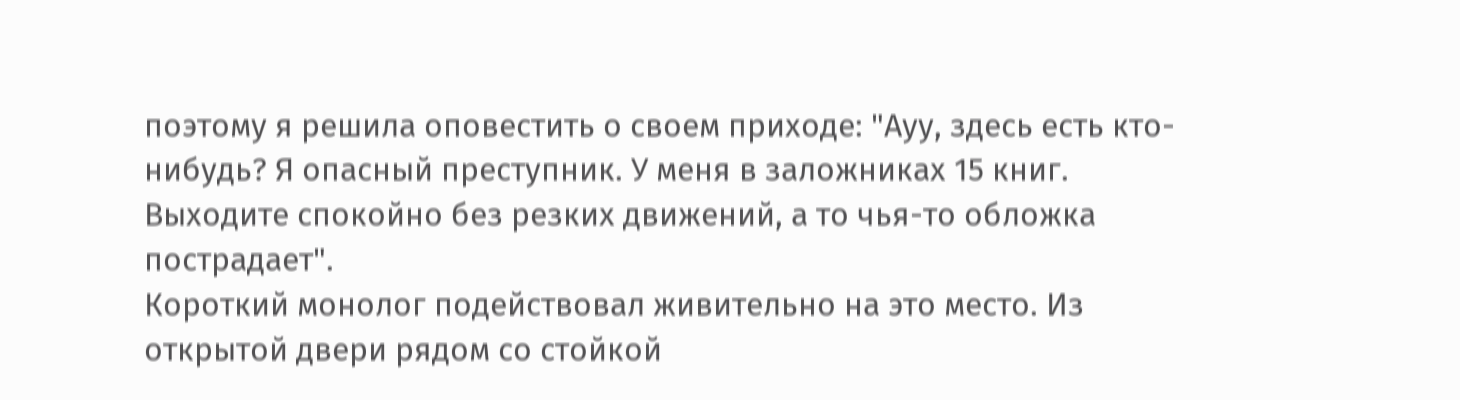поэтому я решила оповестить о своем приходе: "Ауу, здесь есть кто-нибудь? Я опасный преступник. У меня в заложниках 15 книг. Выходите спокойно без резких движений, а то чья-то обложка пострадает".
Короткий монолог подействовал живительно на это место. Из открытой двери рядом со стойкой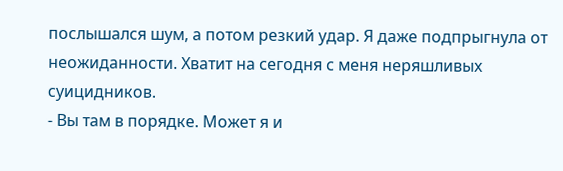послышался шум, а потом резкий удар. Я даже подпрыгнула от неожиданности. Хватит на сегодня с меня неряшливых суицидников.
- Вы там в порядке. Может я и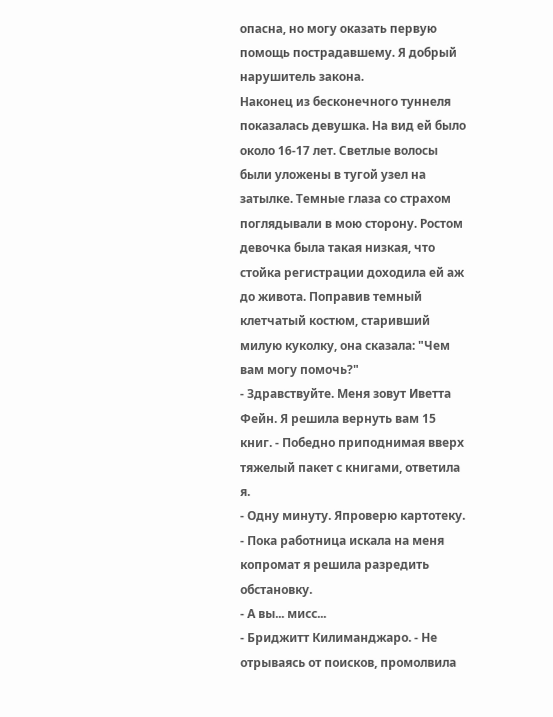опасна, но могу оказать первую помощь пострадавшему. Я добрый нарушитель закона.
Наконец из бесконечного туннеля показалась девушка. На вид ей было около 16-17 лет. Светлые волосы были уложены в тугой узел на затылке. Темные глаза со страхом поглядывали в мою сторону. Ростом девочка была такая низкая, что стойка регистрации доходила ей аж до живота. Поправив темный клетчатый костюм, старивший милую куколку, она сказала: "Чем вам могу помочь?"
- Здравствуйте. Меня зовут Иветта Фейн. Я решила вернуть вам 15 книг. - Победно приподнимая вверх тяжелый пакет с книгами, ответила я.
- Одну минуту. Япроверю картотеку. - Пока работница искала на меня копромат я решила разредить обстановку.
- А вы... мисс...
- Бриджитт Килиманджаро. - Не отрываясь от поисков, промолвила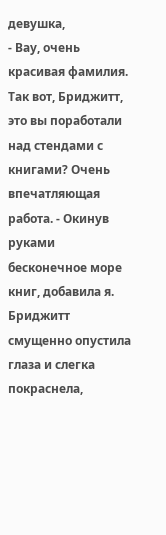девушка,
- Вау, очень красивая фамилия. Так вот, Бриджитт, это вы поработали над стендами с книгами? Очень впечатляющая работа. - Окинув руками бесконечное море книг, добавила я.
Бриджитт смущенно опустила глаза и слегка покраснела,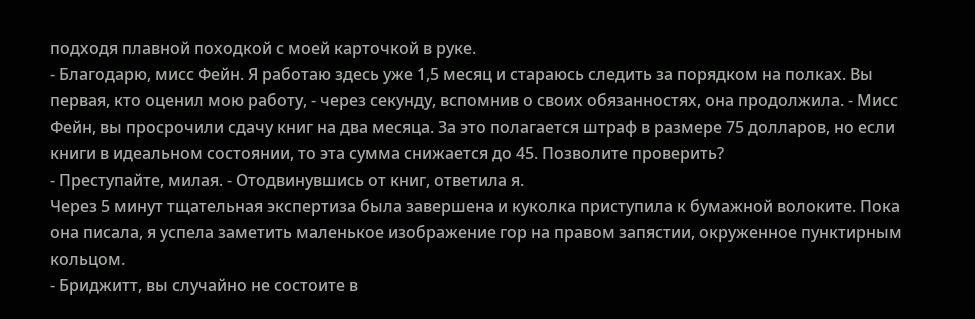подходя плавной походкой с моей карточкой в руке.
- Благодарю, мисс Фейн. Я работаю здесь уже 1,5 месяц и стараюсь следить за порядком на полках. Вы первая, кто оценил мою работу, - через секунду, вспомнив о своих обязанностях, она продолжила. - Мисс Фейн, вы просрочили сдачу книг на два месяца. За это полагается штраф в размере 75 долларов, но если книги в идеальном состоянии, то эта сумма снижается до 45. Позволите проверить?
- Преступайте, милая. - Отодвинувшись от книг, ответила я.
Через 5 минут тщательная экспертиза была завершена и куколка приступила к бумажной волоките. Пока она писала, я успела заметить маленькое изображение гор на правом запястии, окруженное пунктирным кольцом.
- Бриджитт, вы случайно не состоите в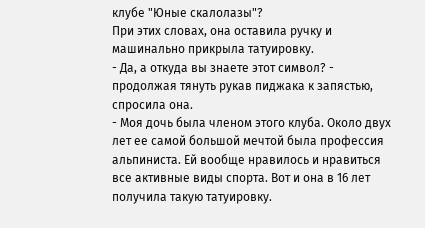клубе "Юные скалолазы"?
При этих словах, она оставила ручку и машинально прикрыла татуировку.
- Да, а откуда вы знаете этот символ? - продолжая тянуть рукав пиджака к запястью, спросила она.
- Моя дочь была членом этого клуба. Около двух лет ее самой большой мечтой была профессия альпиниста. Ей вообще нравилось и нравиться все активные виды спорта. Вот и она в 16 лет получила такую татуировку.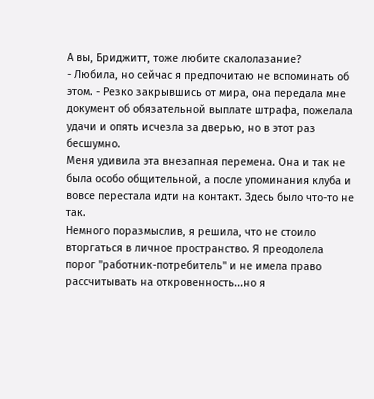А вы, Бриджитт, тоже любите скалолазание?
- Любила, но сейчас я предпочитаю не вспоминать об этом. - Резко закрывшись от мира, она передала мне документ об обязательной выплате штрафа, пожелала удачи и опять исчезла за дверью, но в этот раз бесшумно.
Меня удивила эта внезапная перемена. Она и так не была особо общительной, а после упоминания клуба и вовсе перестала идти на контакт. Здесь было что-то не так.
Немного поразмыслив, я решила, что не стоило вторгаться в личное пространство. Я преодолела порог "работник-потребитель" и не имела право рассчитывать на откровенность...но я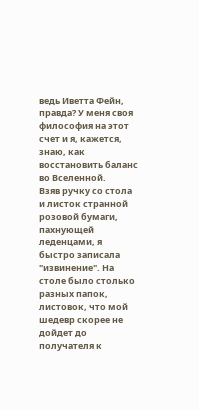ведь Иветта Фейн, правда? У меня своя философия на этот счет и я, кажется, знаю, как восстановить баланс во Вселенной.
Взяв ручку со стола и листок странной розовой бумаги, пахнующей леденцами, я быстро записала "извинение". На столе было столько разных папок, листовок, что мой шедевр скорее не дойдет до получателя к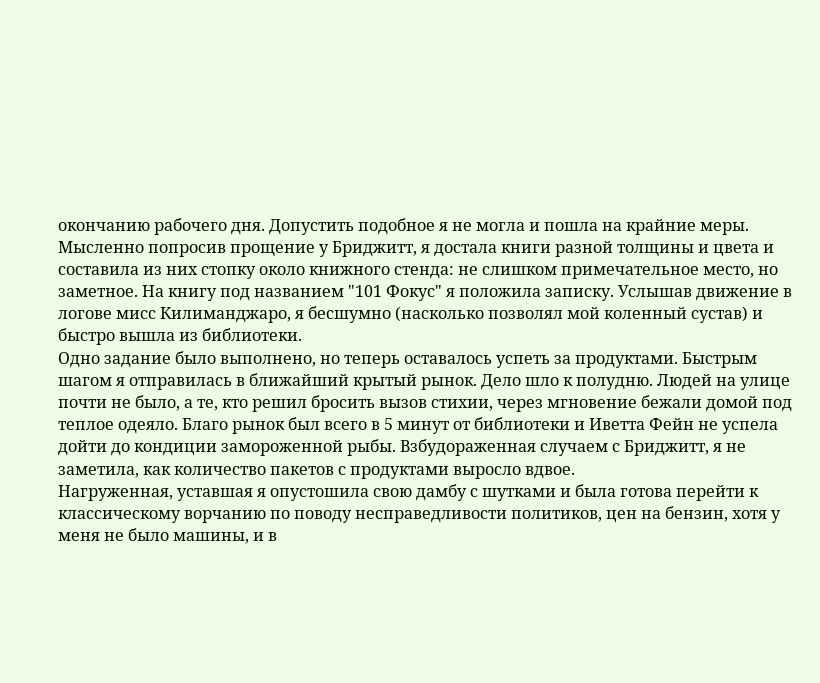окончанию рабочего дня. Допустить подобное я не могла и пошла на крайние меры. Мысленно попросив прощение у Бриджитт, я достала книги разной толщины и цвета и составила из них стопку около книжного стенда: не слишком примечательное место, но заметное. На книгу под названием "101 Фокус" я положила записку. Услышав движение в логове мисс Килиманджаро, я бесшумно (насколько позволял мой коленный сустав) и быстро вышла из библиотеки.
Одно задание было выполнено, но теперь оставалось успеть за продуктами. Быстрым шагом я отправилась в ближайший крытый рынок. Дело шло к полудню. Людей на улице почти не было, а те, кто решил бросить вызов стихии, через мгновение бежали домой под теплое одеяло. Благо рынок был всего в 5 минут от библиотеки и Иветта Фейн не успела дойти до кондиции замороженной рыбы. Взбудораженная случаем с Бриджитт, я не заметила, как количество пакетов с продуктами выросло вдвое.
Нагруженная, уставшая я опустошила свою дамбу с шутками и была готова перейти к классическому ворчанию по поводу несправедливости политиков, цен на бензин, хотя у меня не было машины, и в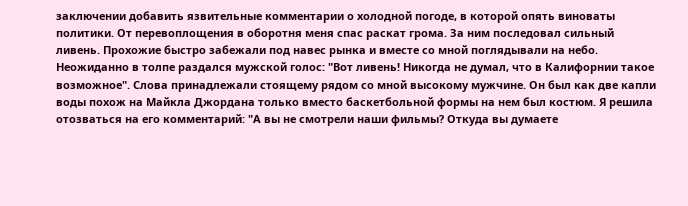заключении добавить язвительные комментарии о холодной погоде, в которой опять виноваты политики. От перевоплощения в оборотня меня спас раскат грома. За ним последовал сильный ливень. Прохожие быстро забежали под навес рынка и вместе со мной поглядывали на небо.
Неожиданно в толпе раздался мужской голос: "Вот ливень! Никогда не думал, что в Калифорнии такое возможное". Слова принадлежали стоящему рядом со мной высокому мужчине. Он был как две капли воды похож на Майкла Джордана только вместо баскетбольной формы на нем был костюм. Я решила отозваться на его комментарий: "А вы не смотрели наши фильмы? Откуда вы думаете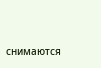снимаются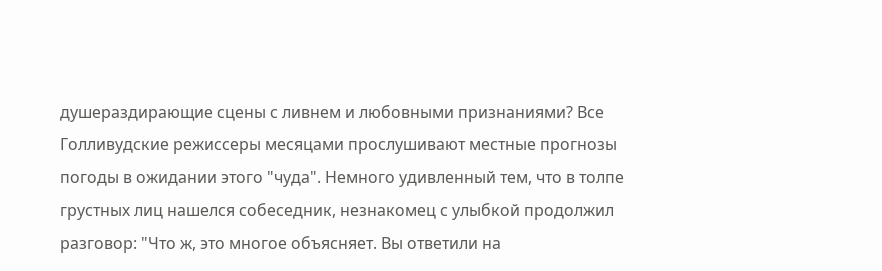душераздирающие сцены с ливнем и любовными признаниями? Все Голливудские режиссеры месяцами прослушивают местные прогнозы погоды в ожидании этого "чуда". Немного удивленный тем, что в толпе грустных лиц нашелся собеседник, незнакомец с улыбкой продолжил разговор: "Что ж, это многое объясняет. Вы ответили на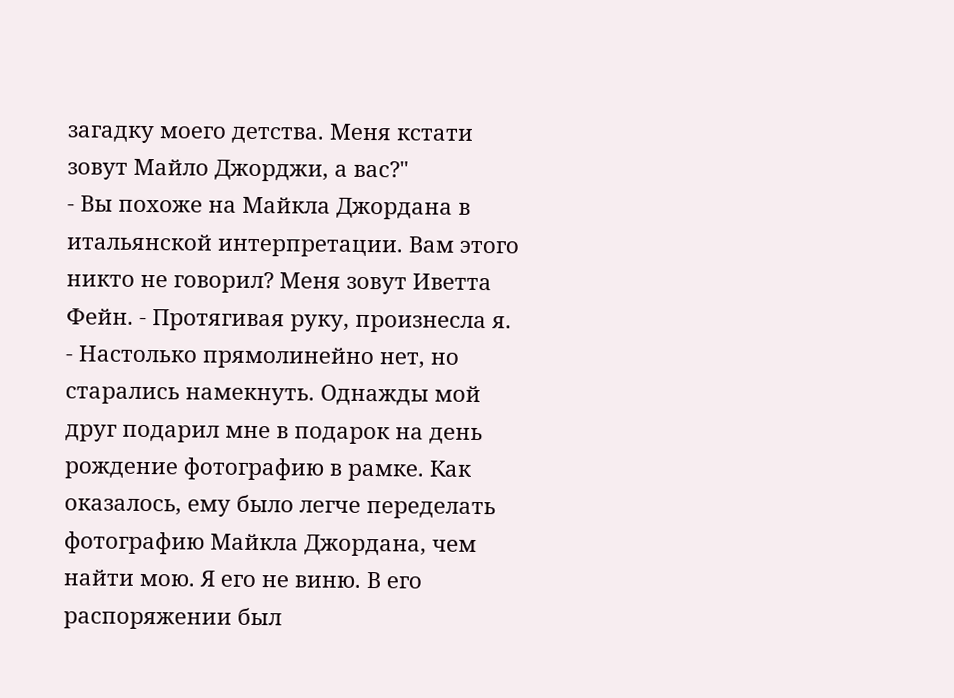загадку моего детства. Меня кстати зовут Майло Джорджи, а вас?"
- Вы похоже на Майкла Джордана в итальянской интерпретации. Вам этого никто не говорил? Меня зовут Иветта Фейн. - Протягивая руку, произнесла я.
- Настолько прямолинейно нет, но старались намекнуть. Однажды мой друг подарил мне в подарок на день рождение фотографию в рамке. Как оказалось, ему было легче переделать фотографию Майкла Джордана, чем найти мою. Я его не виню. В его распоряжении был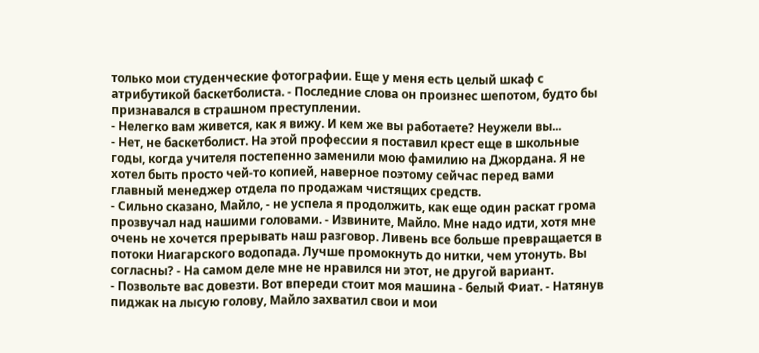только мои студенческие фотографии. Еще у меня есть целый шкаф с атрибутикой баскетболиста. - Последние слова он произнес шепотом, будто бы признавался в страшном преступлении.
- Нелегко вам живется, как я вижу. И кем же вы работаете? Неужели вы...
- Нет, не баскетболист. На этой профессии я поставил крест еще в школьные годы, когда учителя постепенно заменили мою фамилию на Джордана. Я не хотел быть просто чей-то копией, наверное поэтому сейчас перед вами главный менеджер отдела по продажам чистящих средств.
- Сильно сказано, Майло, - не успела я продолжить, как еще один раскат грома прозвучал над нашими головами. - Извините, Майло. Мне надо идти, хотя мне очень не хочется прерывать наш разговор. Ливень все больше превращается в потоки Ниагарского водопада. Лучше промокнуть до нитки, чем утонуть. Вы согласны? - На самом деле мне не нравился ни этот, не другой вариант.
- Позвольте вас довезти. Вот впереди стоит моя машина - белый Фиат. - Натянув пиджак на лысую голову, Майло захватил свои и мои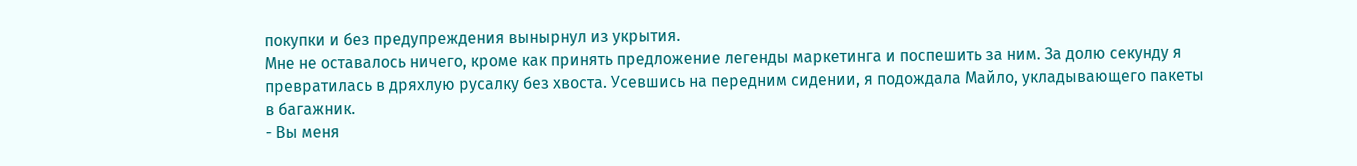покупки и без предупреждения вынырнул из укрытия.
Мне не оставалось ничего, кроме как принять предложение легенды маркетинга и поспешить за ним. За долю секунду я превратилась в дряхлую русалку без хвоста. Усевшись на передним сидении, я подождала Майло, укладывающего пакеты в багажник.
- Вы меня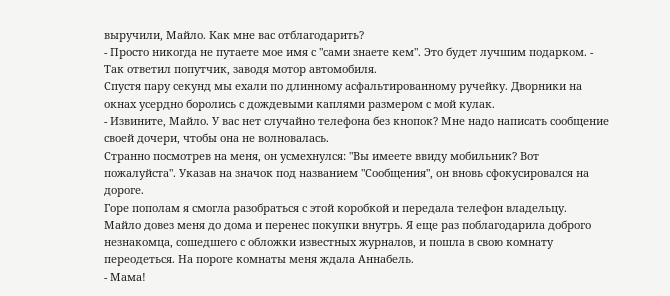выручили, Майло. Как мне вас отблагодарить?
- Просто никогда не путаете мое имя с "сами знаете кем". Это будет лучшим подарком. - Так ответил попутчик, заводя мотор автомобиля.
Спустя пару секунд мы ехали по длинному асфальтированному ручейку. Дворники на окнах усердно боролись с дождевыми каплями размером с мой кулак.
- Извините, Майло. У вас нет случайно телефона без кнопок? Мне надо написать сообщение своей дочери, чтобы она не волновалась.
Странно посмотрев на меня, он усмехнулся: "Вы имеете ввиду мобильник? Вот пожалуйста". Указав на значок под названием "Сообщения", он вновь сфокусировался на дороге.
Горе пополам я смогла разобраться с этой коробкой и передала телефон владельцу.
Майло довез меня до дома и перенес покупки внутрь. Я еще раз поблагодарила доброго незнакомца, сошедшего с обложки известных журналов, и пошла в свою комнату переодеться. На пороге комнаты меня ждала Аннабель.
- Мама!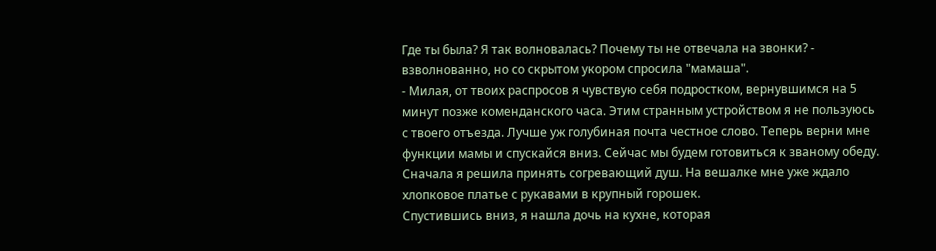Где ты была? Я так волновалась? Почему ты не отвечала на звонки? - взволнованно, но со скрытом укором спросила "мамаша".
- Милая, от твоих распросов я чувствую себя подростком, вернувшимся на 5 минут позже коменданского часа. Этим странным устройством я не пользуюсь с твоего отъезда. Лучше уж голубиная почта честное слово. Теперь верни мне функции мамы и спускайся вниз. Сейчас мы будем готовиться к званому обеду.
Сначала я решила принять согревающий душ. На вешалке мне уже ждало хлопковое платье с рукавами в крупный горошек.
Спустившись вниз, я нашла дочь на кухне, которая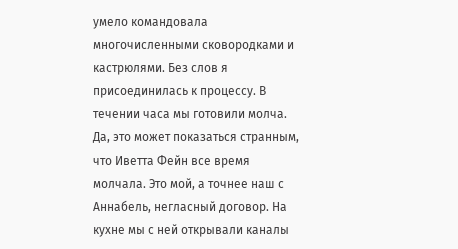умело командовала многочисленными сковородками и кастрюлями. Без слов я присоединилась к процессу. В течении часа мы готовили молча. Да, это может показаться странным, что Иветта Фейн все время молчала. Это мой, а точнее наш с Аннабель, негласный договор. На кухне мы с ней открывали каналы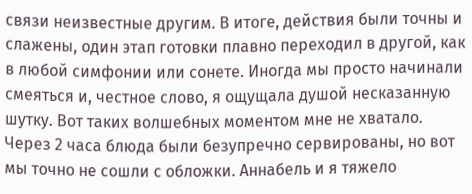связи неизвестные другим. В итоге, действия были точны и слажены, один этап готовки плавно переходил в другой, как в любой симфонии или сонете. Иногда мы просто начинали смеяться и, честное слово, я ощущала душой несказанную шутку. Вот таких волшебных моментом мне не хватало.
Через 2 часа блюда были безупречно сервированы, но вот мы точно не сошли с обложки. Аннабель и я тяжело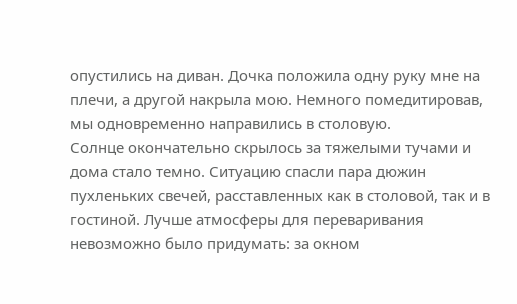опустились на диван. Дочка положила одну руку мне на плечи, а другой накрыла мою. Немного помедитировав, мы одновременно направились в столовую.
Солнце окончательно скрылось за тяжелыми тучами и дома стало темно. Ситуацию спасли пара дюжин пухленьких свечей, расставленных как в столовой, так и в гостиной. Лучше атмосферы для переваривания невозможно было придумать: за окном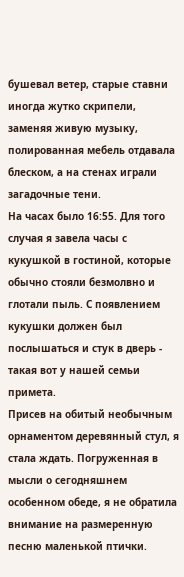бушевал ветер, старые ставни иногда жутко скрипели, заменяя живую музыку, полированная мебель отдавала блеском, а на стенах играли загадочные тени.
На часах было 16:55. Для того случая я завела часы с кукушкой в гостиной, которые обычно стояли безмолвно и глотали пыль. С появлением кукушки должен был послышаться и стук в дверь - такая вот у нашей семьи примета.
Присев на обитый необычным орнаментом деревянный стул, я стала ждать. Погруженная в мысли о сегодняшнем особенном обеде, я не обратила внимание на размеренную песню маленькой птички.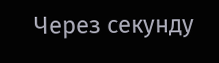Через секунду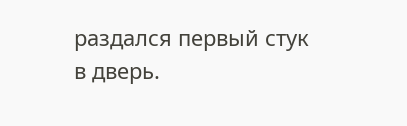раздался первый стук в дверь.